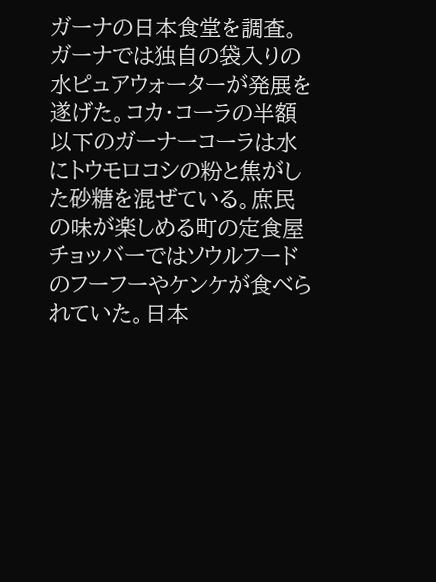ガーナの日本食堂を調査。ガーナでは独自の袋入りの水ピュアウォーターが発展を遂げた。コカ・コーラの半額以下のガーナーコーラは水にトウモロコシの粉と焦がした砂糖を混ぜている。庶民の味が楽しめる町の定食屋チョッバーではソウルフードのフーフーやケンケが食べられていた。日本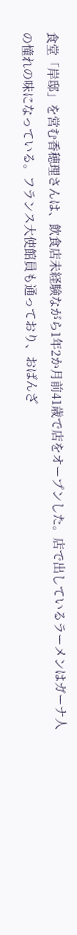食堂「岸邸」を営む香穂理さんは、飲食店未経験ながら1年2か月前41歳で店をオープンした。店で出しているラーメンはガーナ人の憧れの味になっている。フランス大使館員も通っており、おばんざ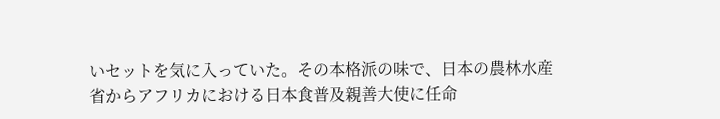いセットを気に入っていた。その本格派の味で、日本の農林水産省からアフリカにおける日本食普及親善大使に任命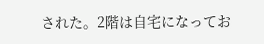された。2階は自宅になってお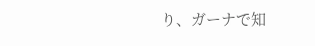り、ガーナで知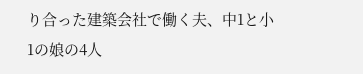り合った建築会社で働く夫、中1と小1の娘の4人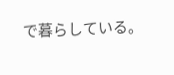で暮らしている。